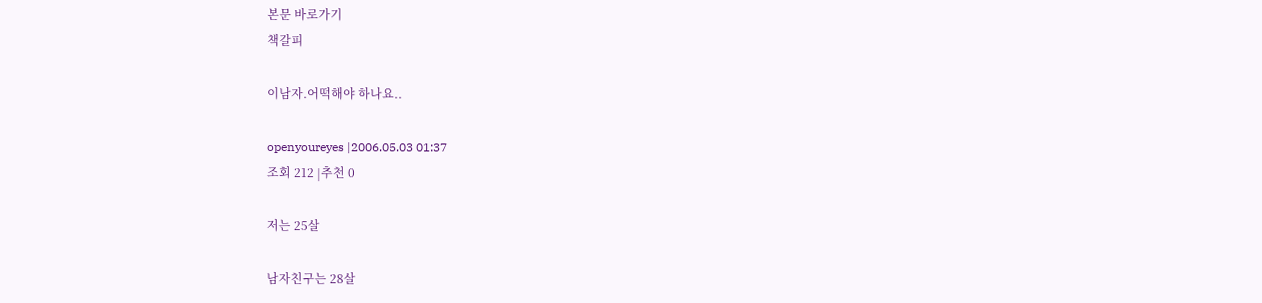본문 바로가기
책갈피

이남자.어떡해야 하나요..

openyoureyes |2006.05.03 01:37
조회 212 |추천 0

저는 25살

남자친구는 28살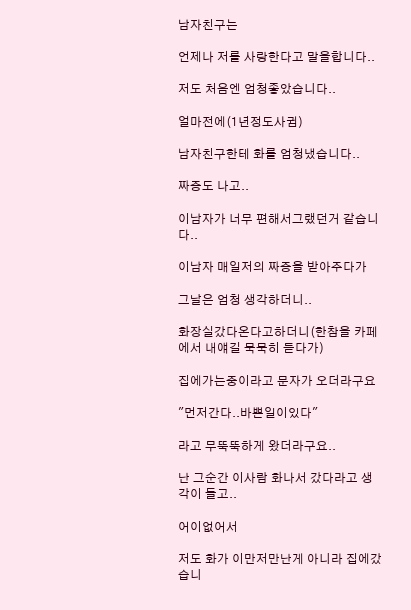남자친구는

언제나 저를 사랑한다고 말을합니다..

저도 처음엔 엄청좋았습니다..

얼마전에(1년정도사귐)

남자친구한테 화를 엄청냈습니다..

짜증도 나고..

이남자가 너무 편해서그랬던거 같습니다..

이남자 매일저의 짜증을 받아주다가

그날은 엄청 생각하더니..

화장실갔다온다고하더니(한참을 카페에서 내얘길 묵묵히 듣다가)

집에가는중이라고 문자가 오더라구요

"먼저간다..바쁜일이있다"

라고 무뚝뚝하게 왔더라구요..

난 그순간 이사람 화나서 갔다라고 생각이 들고..

어이없어서

저도 화가 이만저만난게 아니라 집에갔습니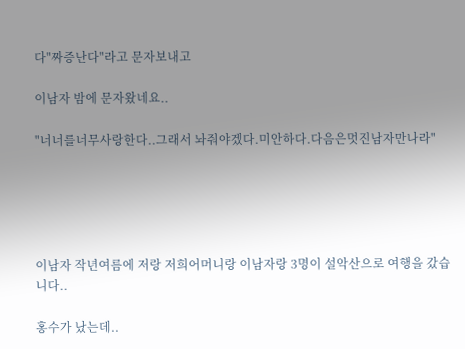다"짜증난다"라고 문자보내고

이남자 밤에 문자왔네요..

"너너를너무사랑한다..그래서 놔줘야겠다.미안하다.다음은멋진남자만나라"





이남자 작년여름에 저랑 저희어머니랑 이남자랑 3명이 설악산으로 여행을 갔습니다..

홍수가 났는데..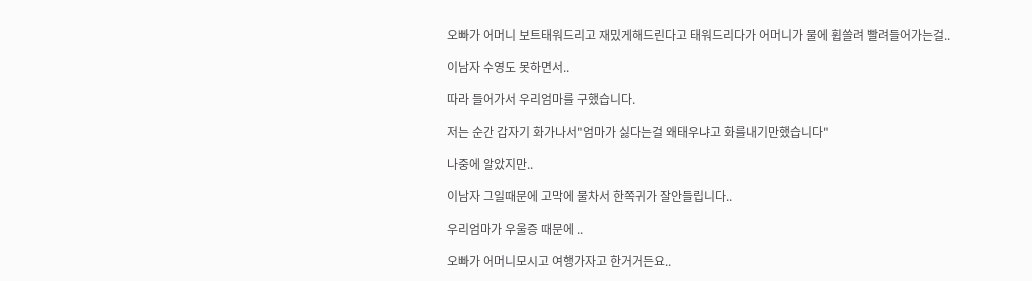오빠가 어머니 보트태워드리고 재밌게해드린다고 태워드리다가 어머니가 물에 휩쓸려 빨려들어가는걸..

이남자 수영도 못하면서..

따라 들어가서 우리엄마를 구했습니다.

저는 순간 갑자기 화가나서"엄마가 싫다는걸 왜태우냐고 화를내기만했습니다"

나중에 알았지만..

이남자 그일때문에 고막에 물차서 한쪽귀가 잘안들립니다..

우리엄마가 우울증 때문에 ..

오빠가 어머니모시고 여행가자고 한거거든요..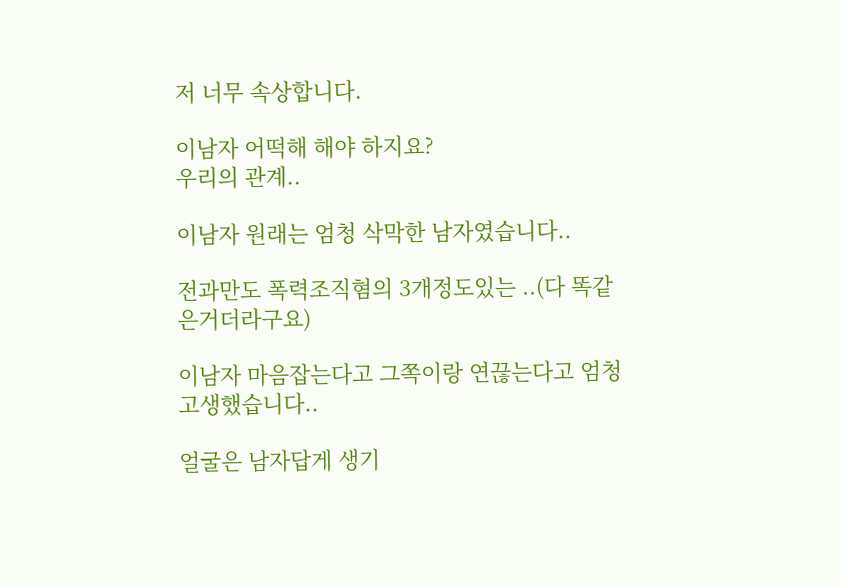저 너무 속상합니다.

이남자 어떡해 해야 하지요?
우리의 관계..

이남자 원래는 엄청 삭막한 남자였습니다..

전과만도 폭력조직혐의 3개정도있는 ..(다 똑같은거더라구요)

이남자 마음잡는다고 그쪽이랑 연끊는다고 엄청고생했습니다..

얼굴은 남자답게 생기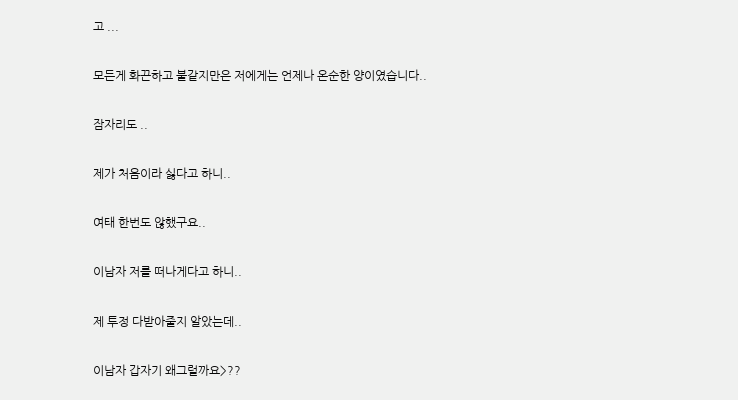고 ...

모든게 화끈하고 불같지만은 저에게는 언제나 온순한 양이였습니다..

잠자리도 ..

제가 처음이라 싫다고 하니..

여태 한번도 않했구요..

이남자 저를 떠나게다고 하니..

제 투정 다받아줄지 알았는데..

이남자 갑자기 왜그럴까요>??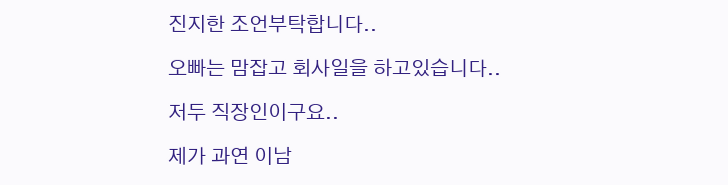진지한 조언부탁합니다..

오빠는 맘잡고 회사일을 하고있습니다..

저두 직장인이구요..

제가 과연 이남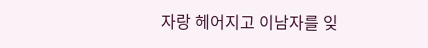자랑 헤어지고 이남자를 잊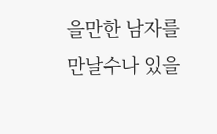을만한 남자를 만날수나 있을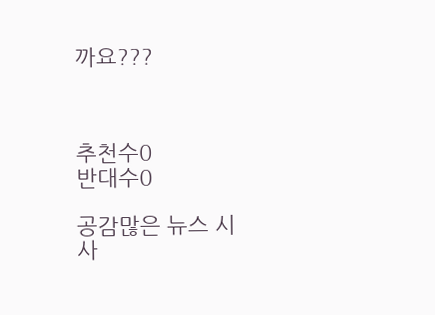까요???



추천수0
반대수0

공감많은 뉴스 시사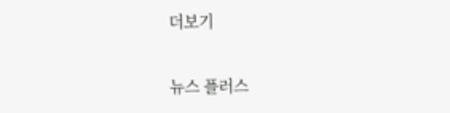더보기

뉴스 플러스